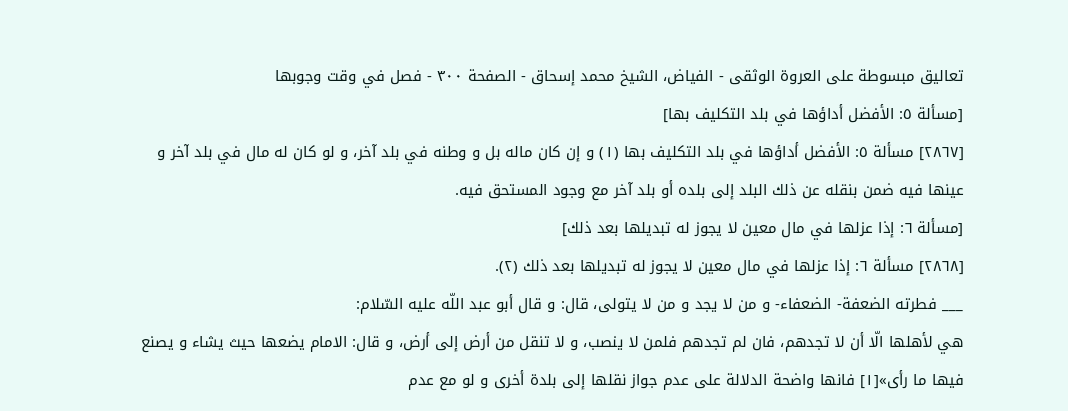تعاليق مبسوطة على العروة الوثقى - الفياض، الشيخ محمد إسحاق - الصفحة ٣٠٠ - فصل في وقت وجوبها
[مسألة ٥: الأفضل أداؤها في بلد التكليف بها]
[٢٨٦٧] مسألة ٥: الأفضل أداؤها في بلد التكليف بها (١) و إن كان ماله بل و وطنه في بلد آخر، و لو كان له مال في بلد آخر و عينها فيه ضمن بنقله عن ذلك البلد إلى بلده أو بلد آخر مع وجود المستحق فيه.
[مسألة ٦: إذا عزلها في مال معين لا يجوز له تبديلها بعد ذلك]
[٢٨٦٨] مسألة ٦: إذا عزلها في مال معين لا يجوز له تبديلها بعد ذلك (٢).
___ فطرته الضعفة- الضعفاء- و من لا يجد و من لا يتولى، قال: و قال أبو عبد اللّه عليه السّلام:
هي لأهلها الّا أن لا تجدهم، فان لم تجدهم فلمن لا ينصب، و لا تنقل من أرض إلى أرض، و قال: الامام يضعها حيث يشاء و يصنع فيها ما رأى»[١] فانها واضحة الدلالة على عدم جواز نقلها إلى بلدة أخرى و لو مع عدم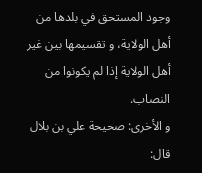وجود المستحق في بلدها من أهل الولاية، و تقسيمها بين غير أهل الولاية إذا لم يكونوا من النصاب.
و الأخرى: صحيحة علي بن بلال قال: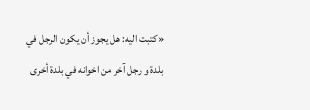«كتبت اليه: هل يجوز أن يكون الرجل في بلدة و رجل آخر من اخوانه في بلدة أخرى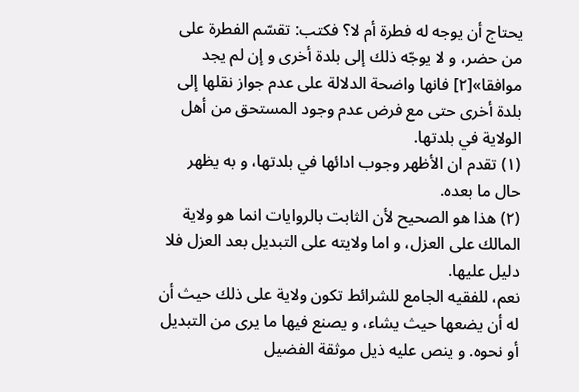يحتاج أن يوجه له فطرة أم لا؟ فكتب: تقسّم الفطرة على من حضر، و لا يوجّه ذلك إلى بلدة أخرى و إن لم يجد موافقا»[٢] فانها واضحة الدلالة على عدم جواز نقلها إلى بلدة أخرى حتى مع فرض عدم وجود المستحق من أهل الولاية في بلدتها.
(١) تقدم ان الأظهر وجوب ادائها في بلدتها، و به يظهر حال ما بعده.
(٢) هذا هو الصحيح لأن الثابت بالروايات انما هو ولاية المالك على العزل، و اما ولايته على التبديل بعد العزل فلا دليل عليها.
نعم، للفقيه الجامع للشرائط تكون ولاية على ذلك حيث أن له أن يضعها حيث يشاء، و يصنع فيها ما يرى من التبديل أو نحوه. و ينص عليه ذيل موثقة الفضيل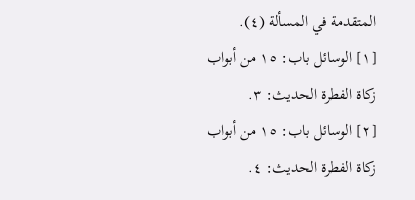المتقدمة في المسألة (٤).
[١] الوسائل باب: ١٥ من أبواب زكاة الفطرة الحديث: ٣.
[٢] الوسائل باب: ١٥ من أبواب زكاة الفطرة الحديث: ٤.